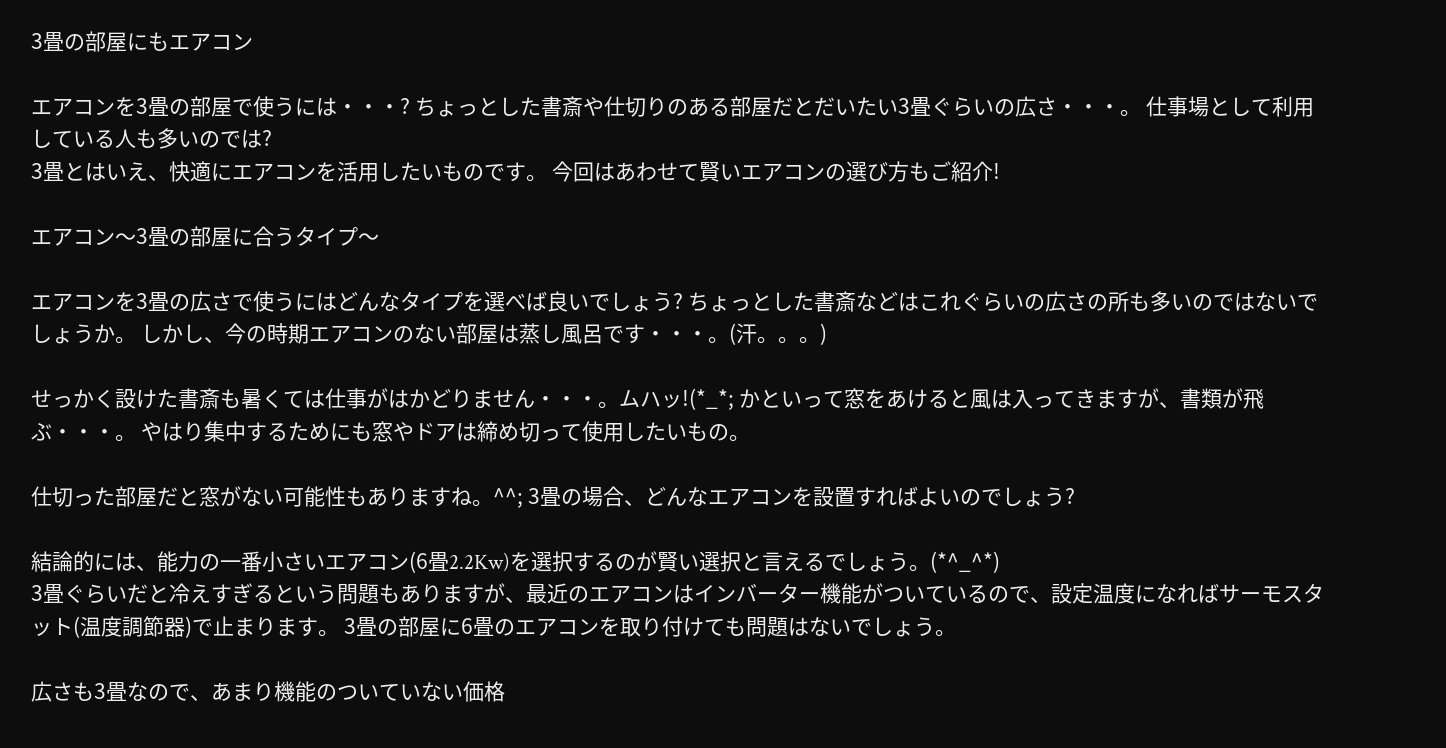3畳の部屋にもエアコン

エアコンを3畳の部屋で使うには・・・? ちょっとした書斎や仕切りのある部屋だとだいたい3畳ぐらいの広さ・・・。 仕事場として利用している人も多いのでは?
3畳とはいえ、快適にエアコンを活用したいものです。 今回はあわせて賢いエアコンの選び方もご紹介!

エアコン〜3畳の部屋に合うタイプ〜

エアコンを3畳の広さで使うにはどんなタイプを選べば良いでしょう? ちょっとした書斎などはこれぐらいの広さの所も多いのではないでしょうか。 しかし、今の時期エアコンのない部屋は蒸し風呂です・・・。(汗。。。)

せっかく設けた書斎も暑くては仕事がはかどりません・・・。ムハッ!(*_*; かといって窓をあけると風は入ってきますが、書類が飛ぶ・・・。 やはり集中するためにも窓やドアは締め切って使用したいもの。

仕切った部屋だと窓がない可能性もありますね。^^; 3畳の場合、どんなエアコンを設置すればよいのでしょう?

結論的には、能力の一番小さいエアコン(6畳2.2Kw)を選択するのが賢い選択と言えるでしょう。(*^_^*)
3畳ぐらいだと冷えすぎるという問題もありますが、最近のエアコンはインバーター機能がついているので、設定温度になればサーモスタット(温度調節器)で止まります。 3畳の部屋に6畳のエアコンを取り付けても問題はないでしょう。

広さも3畳なので、あまり機能のついていない価格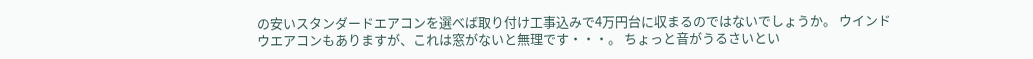の安いスタンダードエアコンを選べば取り付け工事込みで4万円台に収まるのではないでしょうか。 ウインドウエアコンもありますが、これは窓がないと無理です・・・。 ちょっと音がうるさいとい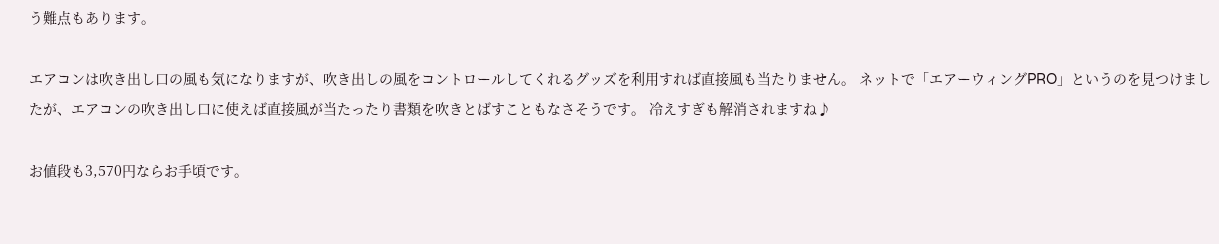う難点もあります。

エアコンは吹き出し口の風も気になりますが、吹き出しの風をコントロールしてくれるグッズを利用すれば直接風も当たりません。 ネットで「エアーウィングPRO」というのを見つけましたが、エアコンの吹き出し口に使えば直接風が当たったり書類を吹きとばすこともなさそうです。 冷えすぎも解消されますね♪

お値段も3,570円ならお手頃です。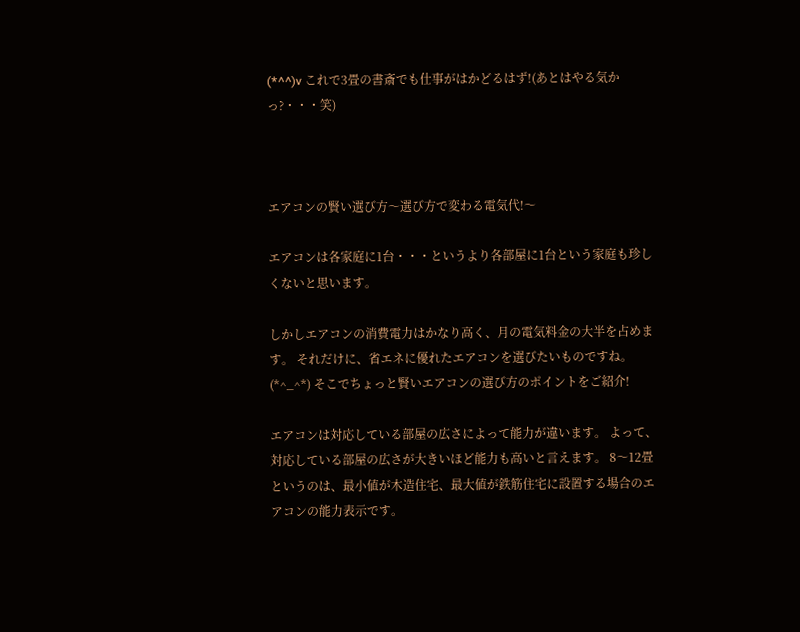(*^^)v これで3畳の書斎でも仕事がはかどるはず!(あとはやる気かっ?・・・笑)



エアコンの賢い選び方〜選び方で変わる電気代!〜

エアコンは各家庭に1台・・・というより各部屋に1台という家庭も珍しくないと思います。

しかしエアコンの消費電力はかなり高く、月の電気料金の大半を占めます。 それだけに、省エネに優れたエアコンを選びたいものですね。(*^_^*) そこでちょっと賢いエアコンの選び方のポイントをご紹介!

エアコンは対応している部屋の広さによって能力が違います。 よって、対応している部屋の広さが大きいほど能力も高いと言えます。 8〜12畳というのは、最小値が木造住宅、最大値が鉄筋住宅に設置する場合のエアコンの能力表示です。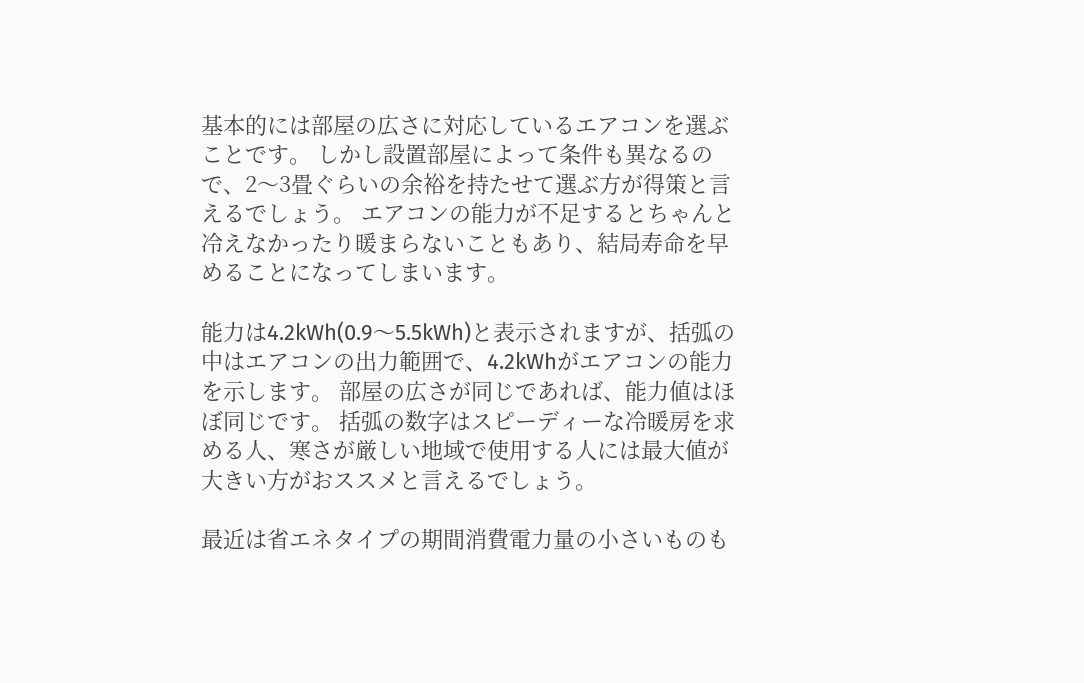基本的には部屋の広さに対応しているエアコンを選ぶことです。 しかし設置部屋によって条件も異なるので、2〜3畳ぐらいの余裕を持たせて選ぶ方が得策と言えるでしょう。 エアコンの能力が不足するとちゃんと冷えなかったり暖まらないこともあり、結局寿命を早めることになってしまいます。

能力は4.2kWh(0.9〜5.5kWh)と表示されますが、括弧の中はエアコンの出力範囲で、4.2kWhがエアコンの能力を示します。 部屋の広さが同じであれば、能力値はほぼ同じです。 括弧の数字はスピーディーな冷暖房を求める人、寒さが厳しい地域で使用する人には最大値が大きい方がおススメと言えるでしょう。

最近は省エネタイプの期間消費電力量の小さいものも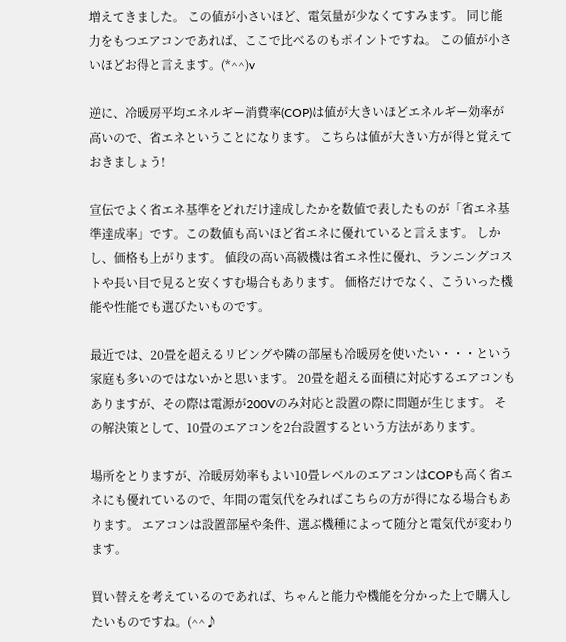増えてきました。 この値が小さいほど、電気量が少なくてすみます。 同じ能力をもつエアコンであれば、ここで比べるのもポイントですね。 この値が小さいほどお得と言えます。(*^^)v

逆に、冷暖房平均エネルギー消費率(COP)は値が大きいほどエネルギー効率が高いので、省エネということになります。 こちらは値が大きい方が得と覚えておきましょう!

宣伝でよく省エネ基準をどれだけ達成したかを数値で表したものが「省エネ基準達成率」です。この数値も高いほど省エネに優れていると言えます。 しかし、価格も上がります。 値段の高い高級機は省エネ性に優れ、ランニングコストや長い目で見ると安くすむ場合もあります。 価格だけでなく、こういった機能や性能でも選びたいものです。

最近では、20畳を超えるリビングや隣の部屋も冷暖房を使いたい・・・という家庭も多いのではないかと思います。 20畳を超える面積に対応するエアコンもありますが、その際は電源が200Vのみ対応と設置の際に問題が生じます。 その解決策として、10畳のエアコンを2台設置するという方法があります。

場所をとりますが、冷暖房効率もよい10畳レベルのエアコンはCOPも高く省エネにも優れているので、年間の電気代をみればこちらの方が得になる場合もあります。 エアコンは設置部屋や条件、選ぶ機種によって随分と電気代が変わります。

買い替えを考えているのであれば、ちゃんと能力や機能を分かった上で購入したいものですね。(^^♪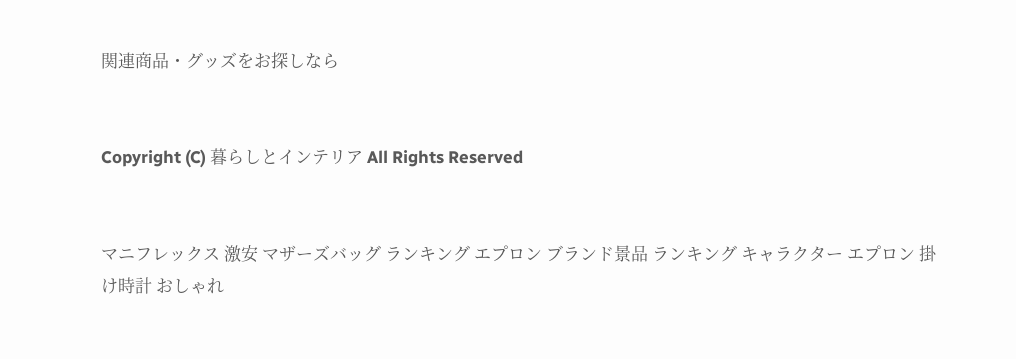関連商品・グッズをお探しなら


Copyright (C) 暮らしとインテリア All Rights Reserved


マニフレックス 激安 マザーズバッグ ランキング エプロン ブランド景品 ランキング キャラクター エプロン 掛け時計 おしゃれ